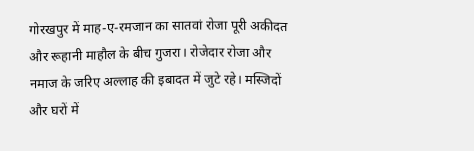गोरखपुर में माह-ए-रमजान का सातवां रोजा पूरी अकीदत और रूहानी माहौल के बीच गुजरा। रोजेदार रोजा और नमाज के जरिए अल्लाह की इबादत में जुटे रहे। मस्जिदों और घरों में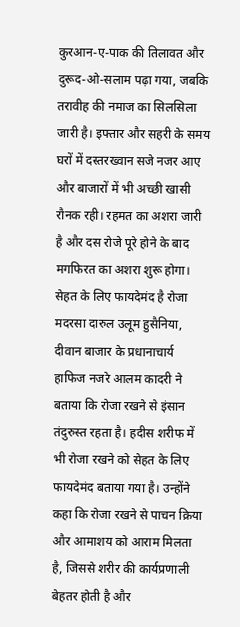कुरआन-ए-पाक की तिलावत और दुरूद-ओ-सलाम पढ़ा गया, जबकि तरावीह की नमाज का सिलसिला जारी है। इफ्तार और सहरी के समय घरों में दस्तरख्वान सजे नजर आए और बाजारों में भी अच्छी खासी रौनक रही। रहमत का अशरा जारी है और दस रोजे पूरे होने के बाद मगफिरत का अशरा शुरू होगा।
सेहत के लिए फायदेमंद है रोजा
मदरसा दारुल उलूम हुसैनिया, दीवान बाजार के प्रधानाचार्य हाफिज नजरे आलम कादरी ने बताया कि रोजा रखने से इंसान तंदुरुस्त रहता है। हदीस शरीफ में भी रोजा रखने को सेहत के लिए फायदेमंद बताया गया है। उन्होंने कहा कि रोजा रखने से पाचन क्रिया और आमाशय को आराम मिलता है, जिससे शरीर की कार्यप्रणाली बेहतर होती है और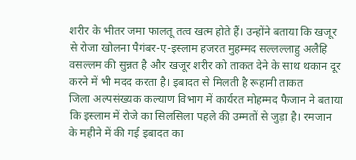शरीर के भीतर जमा फालतू तत्व खत्म होते हैं। उन्होंने बताया कि खजूर से रोजा खोलना पैगंबर-ए-इस्लाम हजरत मुहम्मद सल्लल्लाहु अलैहि वसल्लम की सुन्नत है और खजूर शरीर को ताकत देने के साथ थकान दूर करने में भी मदद करता है। इबादत से मिलती है रूहानी ताकत
जिला अल्पसंख्यक कल्याण विभाग में कार्यरत मोहम्मद फैजान ने बताया कि इस्लाम में रोजे का सिलसिला पहले की उम्मतों से जुड़ा है। रमजान के महीने में की गई इबादत का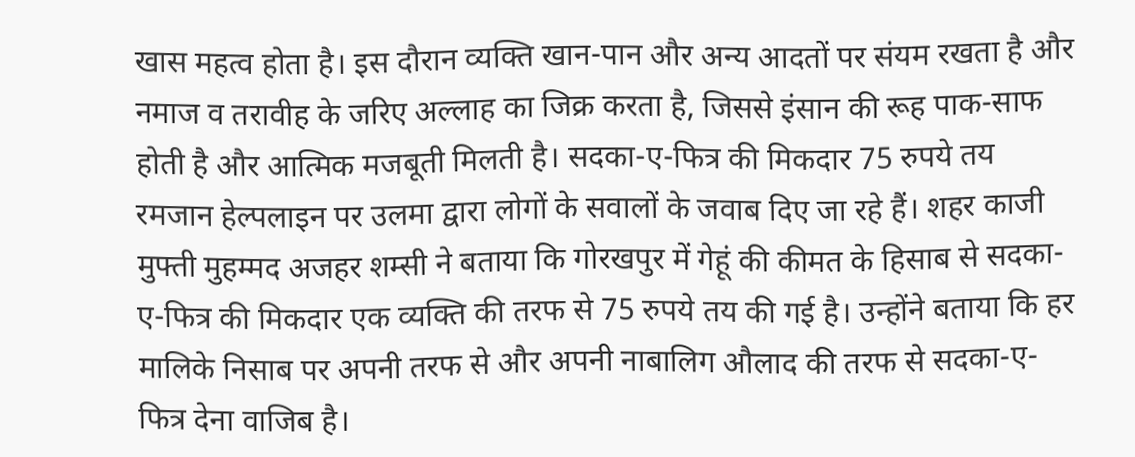खास महत्व होता है। इस दौरान व्यक्ति खान-पान और अन्य आदतों पर संयम रखता है और नमाज व तरावीह के जरिए अल्लाह का जिक्र करता है, जिससे इंसान की रूह पाक-साफ होती है और आत्मिक मजबूती मिलती है। सदका-ए-फित्र की मिकदार 75 रुपये तय
रमजान हेल्पलाइन पर उलमा द्वारा लोगों के सवालों के जवाब दिए जा रहे हैं। शहर काजी मुफ्ती मुहम्मद अजहर शम्सी ने बताया कि गोरखपुर में गेहूं की कीमत के हिसाब से सदका-ए-फित्र की मिकदार एक व्यक्ति की तरफ से 75 रुपये तय की गई है। उन्होंने बताया कि हर मालिके निसाब पर अपनी तरफ से और अपनी नाबालिग औलाद की तरफ से सदका-ए-फित्र देना वाजिब है।